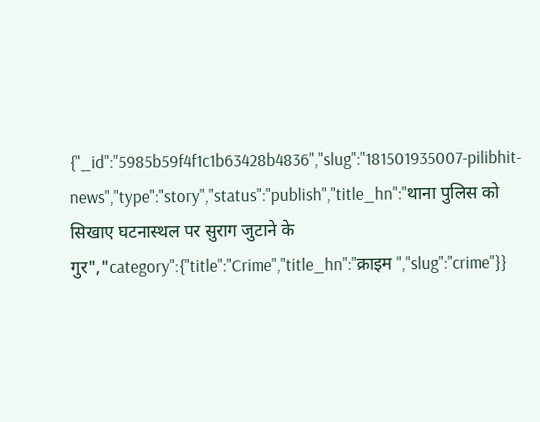{"_id":"5985b59f4f1c1b63428b4836","slug":"181501935007-pilibhit-news","type":"story","status":"publish","title_hn":"थाना पुलिस को सिखाए घटनास्थल पर सुराग जुटाने के गुर","category":{"title":"Crime","title_hn":"क्राइम ","slug":"crime"}}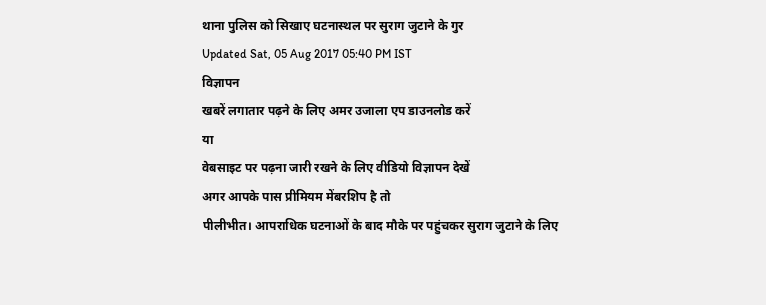थाना पुलिस को सिखाए घटनास्थल पर सुराग जुटाने के गुर
Updated Sat, 05 Aug 2017 05:40 PM IST
विज्ञापन
खबरें लगातार पढ़ने के लिए अमर उजाला एप डाउनलोड करें
या
वेबसाइट पर पढ़ना जारी रखने के लिए वीडियो विज्ञापन देखें
अगर आपके पास प्रीमियम मेंबरशिप है तो
पीलीभीत। आपराधिक घटनाओं के बाद मौके पर पहुंचकर सुराग जुटाने के लिए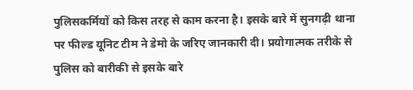पुलिसकर्मियों को किस तरह से काम करना है। इसके बारे में सुनगढ़ी थाना पर फील्ड यूनिट टीम ने डेमो के जरिए जानकारी दी। प्रयोगात्मक तरीके से पुलिस को बारीकी से इसके बारे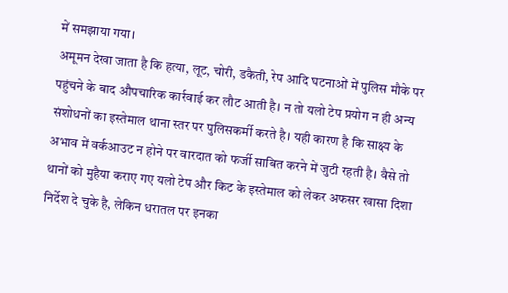में समझाया गया।
अमूमन देखा जाता है कि हत्या, लूट, चोरी, डकैती, रेप आदि घटनाओं में पुलिस मौके पर पहुंचने के बाद औपचारिक कार्रवाई कर लौट आती है। न तो यलो टेप प्रयोग न ही अन्य संशोधनों का इस्तेमाल थाना स्तर पर पुलिसकर्मी करते है। यही कारण है कि साक्ष्य के अभाव में वर्कआउट न होने पर वारदात को फर्जी साबित करने में जुटी रहती है। वैसे तो थानों को मुहैया कराए गए यलो टेप और किट के इस्तेमाल को लेकर अफसर खासा दिशा निर्देश दे चुके है, लेकिन धरातल पर इनका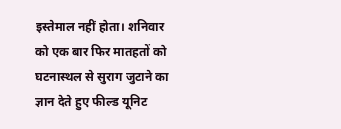इस्तेमाल नहीं होता। शनिवार को एक बार फिर मातहतों को घटनास्थल से सुराग जुटाने का ज्ञान देते हुए फील्ड यूनिट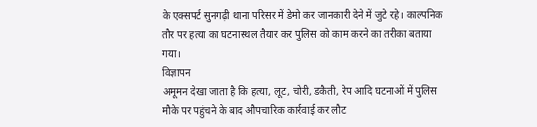के एक्सपर्ट सुनगढ़ी थाना परिसर में डेमो कर जानकारी देने में जुटे रहे। काल्पनिक तौर पर हत्या का घटनास्थल तैयार कर पुलिस को काम करने का तरीका बताया गया।
विज्ञापन
अमूमन देखा जाता है कि हत्या, लूट, चोरी, डकैती, रेप आदि घटनाओं में पुलिस मौके पर पहुंचने के बाद औपचारिक कार्रवाई कर लौट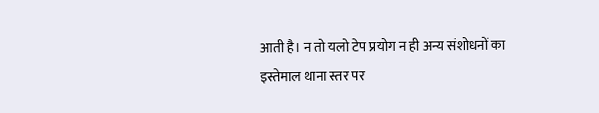आती है। न तो यलो टेप प्रयोग न ही अन्य संशोधनों का इस्तेमाल थाना स्तर पर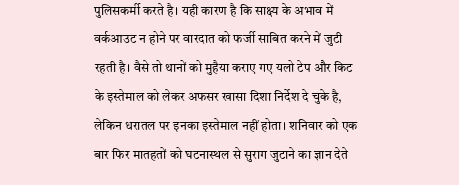पुलिसकर्मी करते है। यही कारण है कि साक्ष्य के अभाव में वर्कआउट न होने पर वारदात को फर्जी साबित करने में जुटी रहती है। वैसे तो थानों को मुहैया कराए गए यलो टेप और किट के इस्तेमाल को लेकर अफसर खासा दिशा निर्देश दे चुके है, लेकिन धरातल पर इनका इस्तेमाल नहीं होता। शनिवार को एक बार फिर मातहतों को घटनास्थल से सुराग जुटाने का ज्ञान देते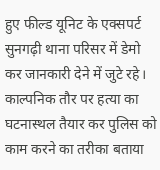हुए फील्ड यूनिट के एक्सपर्ट सुनगढ़ी थाना परिसर में डेमो कर जानकारी देने में जुटे रहे। काल्पनिक तौर पर हत्या का घटनास्थल तैयार कर पुलिस को काम करने का तरीका बताया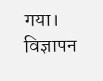गया।
विज्ञापन